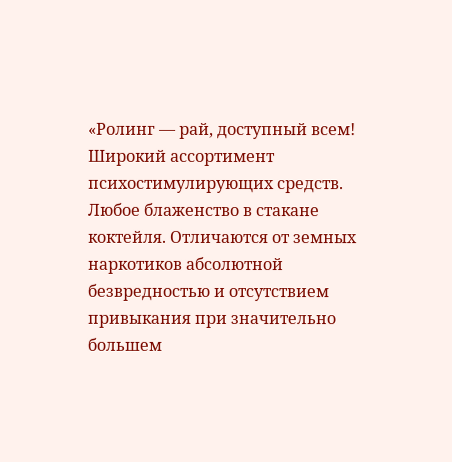«Ролинг — рай, доступный всем! Широкий ассортимент психостимулирующих средств. Любое блаженство в стакане коктейля. Отличаются от земных наркотиков абсолютной безвредностью и отсутствием привыкания при значительно большем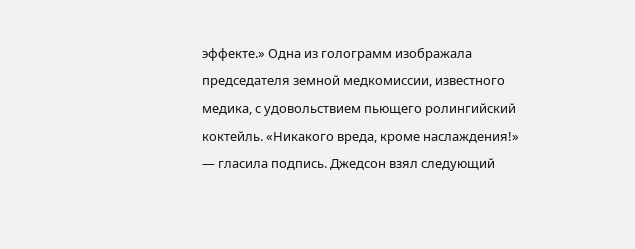эффекте.» Одна из голограмм изображала председателя земной медкомиссии, известного медика, с удовольствием пьющего ролингийский коктейль. «Никакого вреда, кроме наслаждения!» — гласила подпись. Джедсон взял следующий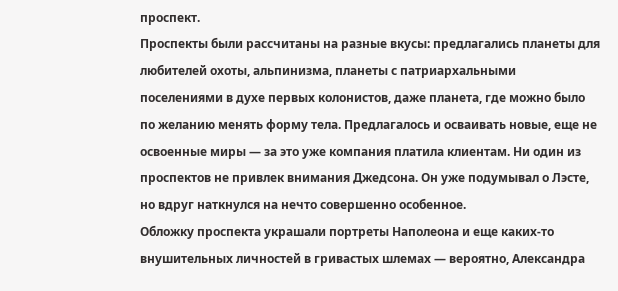проспект.
Проспекты были рассчитаны на разные вкусы: предлагались планеты для любителей охоты, альпинизма, планеты с патриархальными поселениями в духе первых колонистов, даже планета, где можно было по желанию менять форму тела. Предлагалось и осваивать новые, еще не освоенные миры — за это уже компания платила клиентам. Ни один из проспектов не привлек внимания Джедсона. Он уже подумывал о Лэсте, но вдруг наткнулся на нечто совершенно особенное.
Обложку проспекта украшали портреты Наполеона и еще каких-то внушительных личностей в гривастых шлемах — вероятно, Александра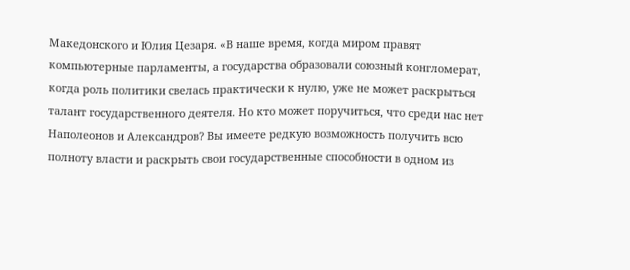Македонского и Юлия Цезаря. «В наше время, когда миром правят компьютерные парламенты, а государства образовали союзный конгломерат, когда роль политики свелась практически к нулю, уже не может раскрыться талант государственного деятеля. Но кто может поручиться, что среди нас нет Наполеонов и Александров? Вы имеете редкую возможность получить всю полноту власти и раскрыть свои государственные способности в одном из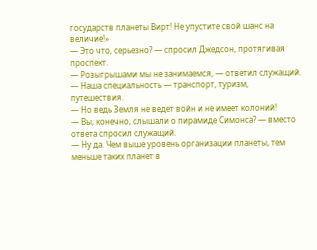государств планеты Вирт! Не упустите свой шанс на величие!»
— Это что, серьезно? — спросил Джедсон, протягивая проспект.
— Розыгрышами мы не занимаемся, — ответил служащий. — Наша специальность — транспорт, туризм, путешествия.
— Но ведь Земля не ведет войн и не имеет колоний!
— Вы, конечно, слышали о пирамиде Симонса? — вместо ответа спросил служащий.
— Ну да. Чем выше уровень организации планеты, тем меньше таких планет в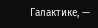Галактике, —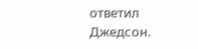ответил Джедсон.